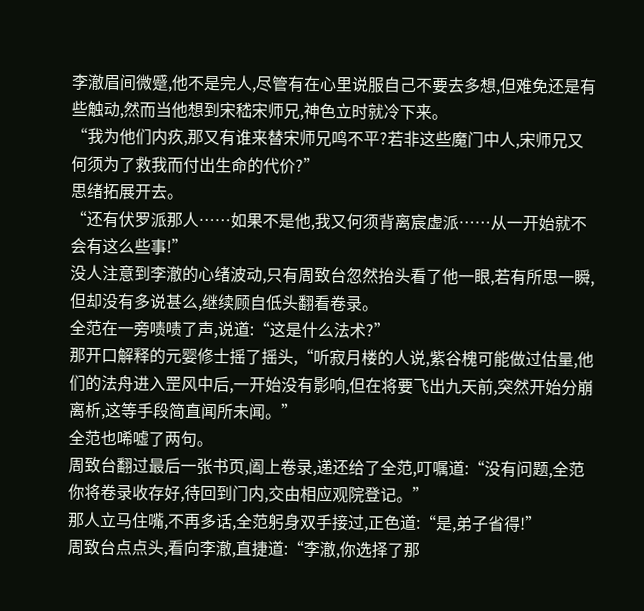李澈眉间微蹙,他不是完人,尽管有在心里说服自己不要去多想,但难免还是有些触动,然而当他想到宋嵇宋师兄,神色立时就冷下来。
“我为他们内疚,那又有谁来替宋师兄鸣不平?若非这些魔门中人,宋师兄又何须为了救我而付出生命的代价?”
思绪拓展开去。
“还有伏罗派那人……如果不是他,我又何须背离宸虚派……从一开始就不会有这么些事!”
没人注意到李澈的心绪波动,只有周致台忽然抬头看了他一眼,若有所思一瞬,但却没有多说甚么,继续顾自低头翻看卷录。
全范在一旁啧啧了声,说道:“这是什么法术?”
那开口解释的元婴修士摇了摇头,“听寂月楼的人说,紫谷槐可能做过估量,他们的法舟进入罡风中后,一开始没有影响,但在将要飞出九天前,突然开始分崩离析,这等手段简直闻所未闻。”
全范也唏嘘了两句。
周致台翻过最后一张书页,阖上卷录,递还给了全范,叮嘱道:“没有问题,全范你将卷录收存好,待回到门内,交由相应观院登记。”
那人立马住嘴,不再多话,全范躬身双手接过,正色道:“是,弟子省得!”
周致台点点头,看向李澈,直捷道:“李澈,你选择了那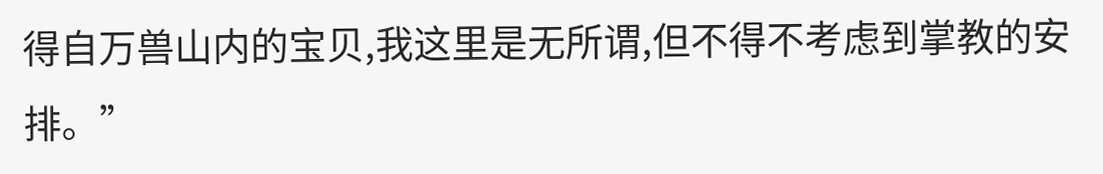得自万兽山内的宝贝,我这里是无所谓,但不得不考虑到掌教的安排。”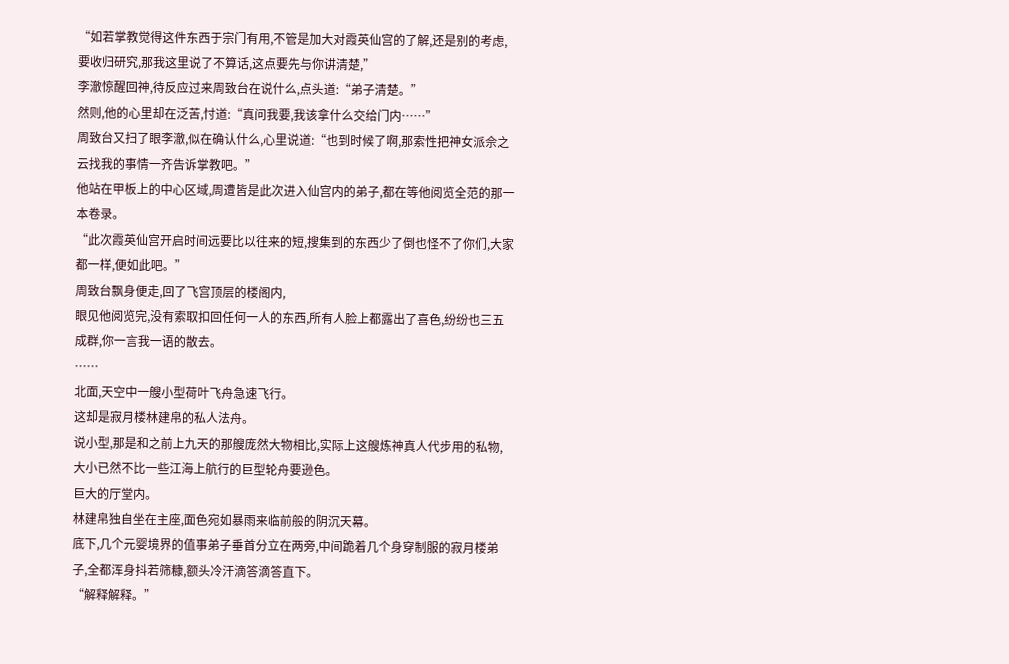“如若掌教觉得这件东西于宗门有用,不管是加大对霞英仙宫的了解,还是别的考虑,要收归研究,那我这里说了不算话,这点要先与你讲清楚,”
李澈惊醒回神,待反应过来周致台在说什么,点头道:“弟子清楚。”
然则,他的心里却在泛苦,忖道:“真问我要,我该拿什么交给门内……”
周致台又扫了眼李澈,似在确认什么,心里说道:“也到时候了啊,那索性把神女派佘之云找我的事情一齐告诉掌教吧。”
他站在甲板上的中心区域,周遭皆是此次进入仙宫内的弟子,都在等他阅览全范的那一本卷录。
“此次霞英仙宫开启时间远要比以往来的短,搜集到的东西少了倒也怪不了你们,大家都一样,便如此吧。”
周致台飘身便走,回了飞宫顶层的楼阁内,
眼见他阅览完,没有索取扣回任何一人的东西,所有人脸上都露出了喜色,纷纷也三五成群,你一言我一语的散去。
……
北面,天空中一艘小型荷叶飞舟急速飞行。
这却是寂月楼林建帛的私人法舟。
说小型,那是和之前上九天的那艘庞然大物相比,实际上这艘炼神真人代步用的私物,大小已然不比一些江海上航行的巨型轮舟要逊色。
巨大的厅堂内。
林建帛独自坐在主座,面色宛如暴雨来临前般的阴沉天幕。
底下,几个元婴境界的值事弟子垂首分立在两旁,中间跪着几个身穿制服的寂月楼弟子,全都浑身抖若筛糠,额头冷汗滴答滴答直下。
“解释解释。”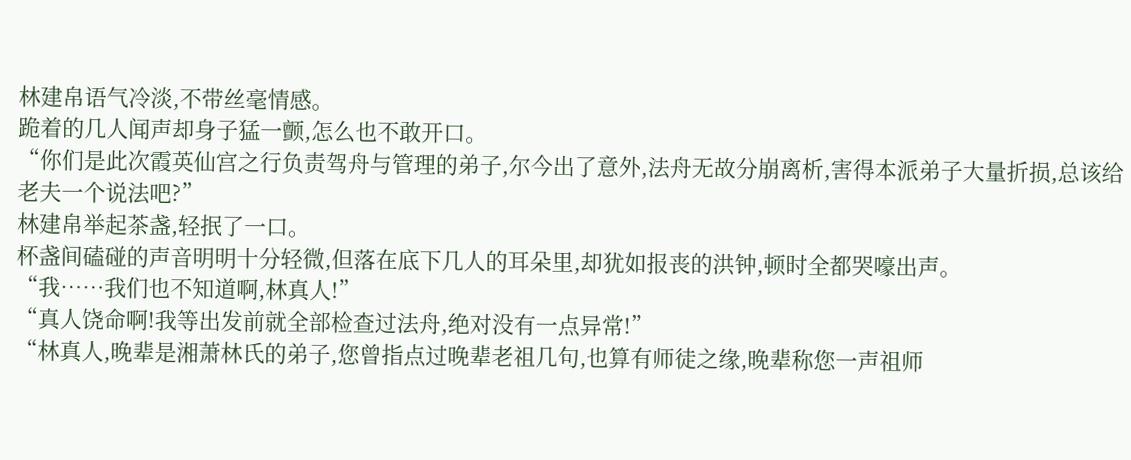林建帛语气冷淡,不带丝毫情感。
跪着的几人闻声却身子猛一颤,怎么也不敢开口。
“你们是此次霞英仙宫之行负责驾舟与管理的弟子,尔今出了意外,法舟无故分崩离析,害得本派弟子大量折损,总该给老夫一个说法吧?”
林建帛举起茶盏,轻抿了一口。
杯盏间磕碰的声音明明十分轻微,但落在底下几人的耳朵里,却犹如报丧的洪钟,顿时全都哭嚎出声。
“我……我们也不知道啊,林真人!”
“真人饶命啊!我等出发前就全部检查过法舟,绝对没有一点异常!”
“林真人,晚辈是湘萧林氏的弟子,您曾指点过晚辈老祖几句,也算有师徒之缘,晚辈称您一声祖师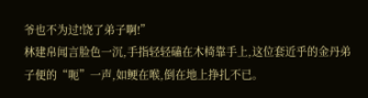爷也不为过!饶了弟子啊!”
林建帛闻言脸色一沉,手指轻轻磕在木椅靠手上,这位套近乎的金丹弟子便的“呃”一声,如鲠在喉,倒在地上挣扎不已。